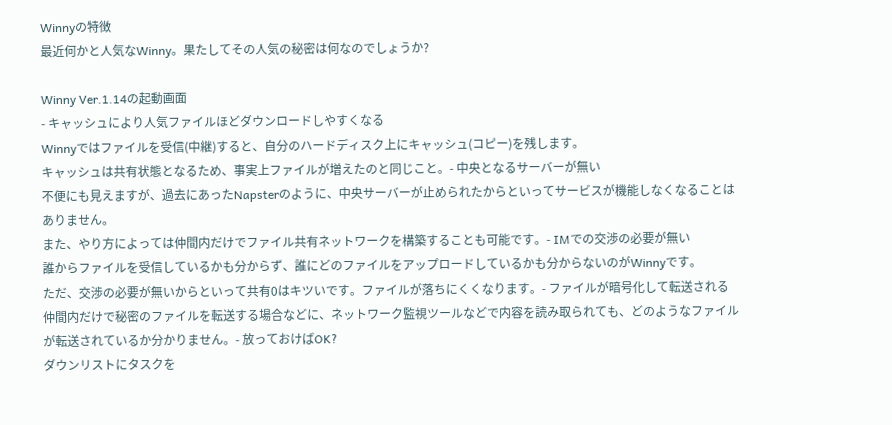Winnyの特徴
最近何かと人気なWinny。果たしてその人気の秘密は何なのでしょうか?

Winny Ver.1.14の起動画面
- キャッシュにより人気ファイルほどダウンロードしやすくなる
Winnyではファイルを受信(中継)すると、自分のハードディスク上にキャッシュ(コピー)を残します。
キャッシュは共有状態となるため、事実上ファイルが増えたのと同じこと。- 中央となるサーバーが無い
不便にも見えますが、過去にあったNapsterのように、中央サーバーが止められたからといってサービスが機能しなくなることはありません。
また、やり方によっては仲間内だけでファイル共有ネットワークを構築することも可能です。- IMでの交渉の必要が無い
誰からファイルを受信しているかも分からず、誰にどのファイルをアップロードしているかも分からないのがWinnyです。
ただ、交渉の必要が無いからといって共有0はキツいです。ファイルが落ちにくくなります。- ファイルが暗号化して転送される
仲間内だけで秘密のファイルを転送する場合などに、ネットワーク監視ツールなどで内容を読み取られても、どのようなファイルが転送されているか分かりません。- 放っておけばOK?
ダウンリストにタスクを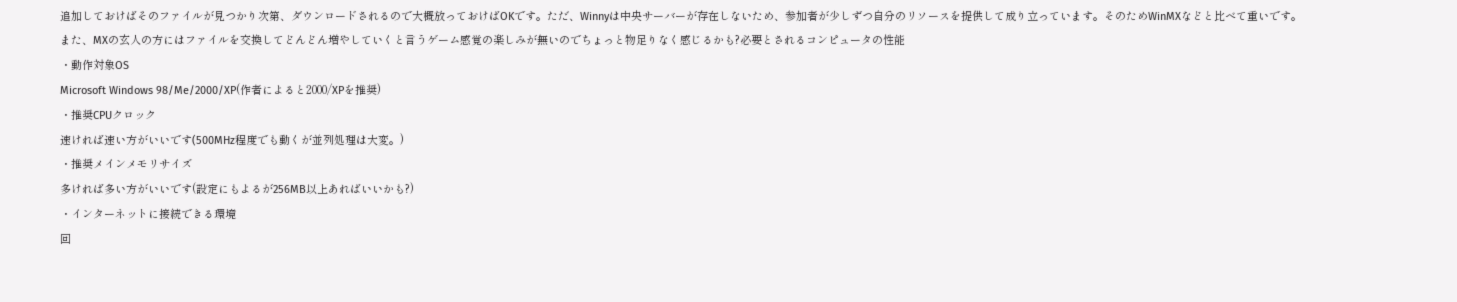追加しておけばそのファイルが見つかり次第、ダウンロードされるので大概放っておけばOKです。ただ、Winnyは中央サーバーが存在しないため、参加者が少しずつ自分のリソースを提供して成り立っています。そのためWinMXなどと比べて重いです。
また、MXの玄人の方にはファイルを交換してどんどん増やしていくと言うゲーム感覚の楽しみが無いのでちょっと物足りなく感じるかも?必要とされるコンピュータの性能
・動作対象OS
Microsoft Windows 98/Me/2000/XP(作者によると2000/XPを推奨)
・推奨CPUクロック
速ければ速い方がいいです(500MHz程度でも動くが並列処理は大変。)
・推奨メインメモリサイズ
多ければ多い方がいいです(設定にもよるが256MB以上あればいいかも?)
・インターネットに接続できる環境
回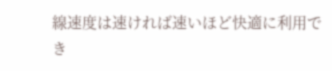線速度は速ければ速いほど快適に利用でき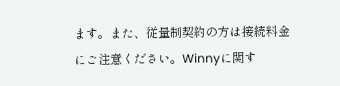ます。また、従量制契約の方は接続料金にご注意ください。Winnyに関す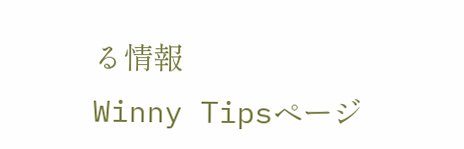る情報
Winny Tipsページ